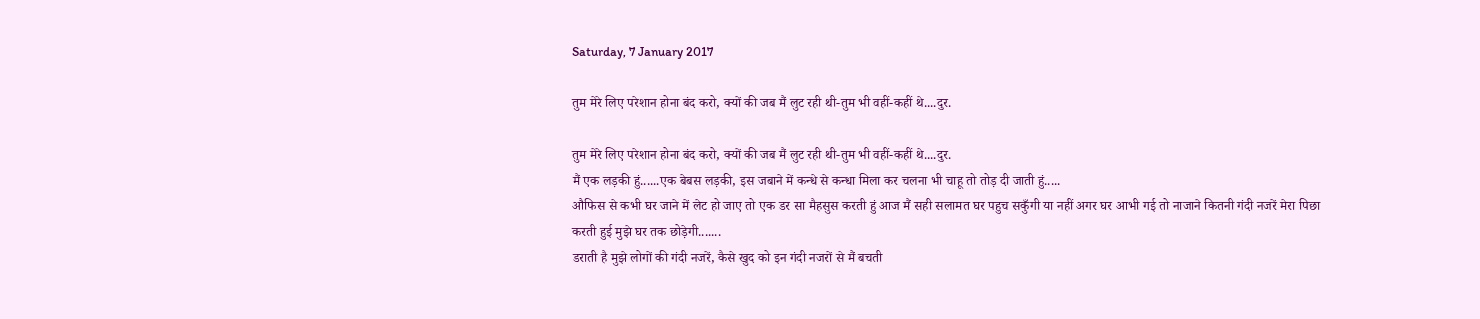Saturday, 7 January 2017

तुम मेरे लिए परेशान होना बंद करो, क्यों की जब मैं लुट रही थी-तुम भी वहीं-कहीं थे....दुर.

तुम मेरे लिए परेशान होना बंद करो, क्यों की जब मैं लुट रही थी-तुम भी वहीं-कहीं थे....दुर.
मैं एक लड़की हुं......एक बेबस लड़की, इस जबाने में कन्धे से कन्धा मिला कर चलना भी चाहू तो तोड़ दी जाती हुं.....
औफिस से कभी घर जाने में लेट हो जाए तो एक डर सा मैहसुस करती हुं आज मैं सही सलामत घर पहुच सकुँगी या नहीं अगर घर आभी गई तो नाजाने कितनी गंदी नजरें मेरा पिछा करती हुई मुझे घर तक छोड़ेगी.......
डराती है मुझे लोगों की गंदी नजरें, कैसे खुद को इन गंदी नजरों से मैं बचती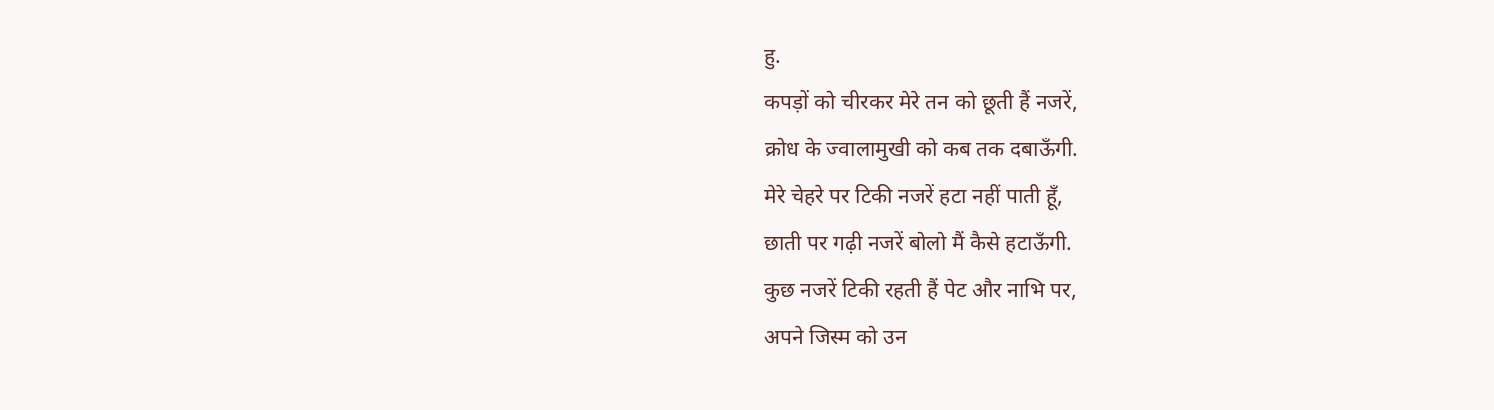हु.
कपड़ों को चीरकर मेरे तन को छूती हैं नजरें,
क्रोध के ज्वालामुखी को कब तक दबाऊँगी.
मेरे चेहरे पर टिकी नजरें हटा नहीं पाती हूँ,
छाती पर गढ़ी नजरें बोलो मैं कैसे हटाऊँगी.
कुछ नजरें टिकी रहती हैं पेट और नाभि पर,
अपने जिस्म को उन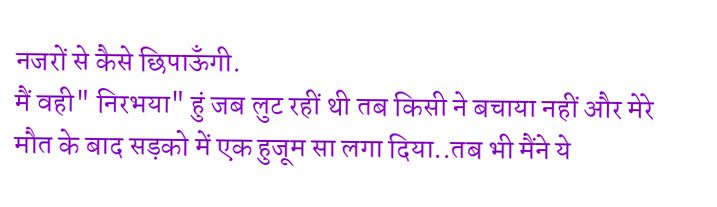नजरों से कैसे छिपाऊँगी.
मैं वही" निरभया" हुं जब लुट रहीं थी तब किसी ने बचाया नहीं और मेरे मौत के बाद सड़को में एक हुजूम सा लगा दिया..तब भी मैंने ये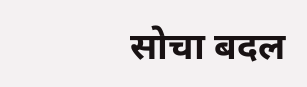सोचा बदल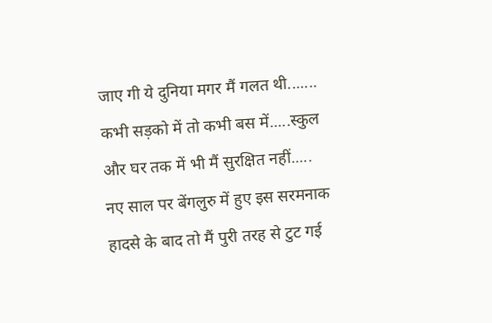जाए गी ये दुनिया मगर मैं गलत थी.......
कभी सड़को में तो कभी बस में.....स्कुल और घर तक में भी मैं सुरक्षित नहीं.....
नए साल पर बेंगलुरु में हुए इस सरमनाक हादसे के बाद तो मैं पुरी तरह से टुट गई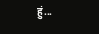हुं...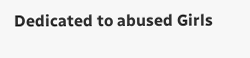Dedicated to abused Girls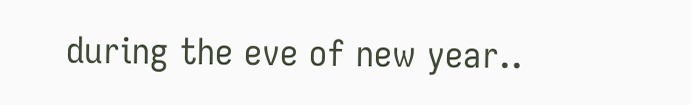during the eve of new year..